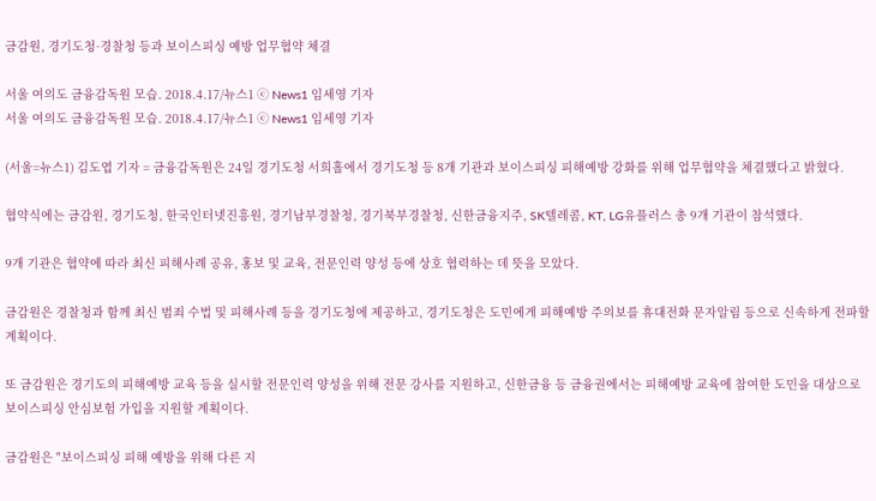금감원, 경기도청·경찰청 등과 보이스피싱 예방 업무협약 체결

서울 여의도 금융감독원 모습. 2018.4.17/뉴스1 ⓒ News1 임세영 기자
서울 여의도 금융감독원 모습. 2018.4.17/뉴스1 ⓒ News1 임세영 기자

(서울=뉴스1) 김도엽 기자 = 금융감독원은 24일 경기도청 서희홀에서 경기도청 등 8개 기관과 보이스피싱 피해예방 강화를 위해 업무협약을 체결했다고 밝혔다.

협약식에는 금감원, 경기도청, 한국인터넷진흥원, 경기남부경찰청, 경기북부경찰청, 신한금융지주, SK텔레콤, KT, LG유플러스 총 9개 기관이 참석했다.

9개 기관은 협약에 따라 최신 피해사례 공유, 홍보 및 교육, 전문인력 양성 등에 상호 협력하는 데 뜻을 모았다.

금감원은 경찰청과 함께 최신 범죄 수법 및 피해사례 등을 경기도청에 제공하고, 경기도청은 도민에게 피해예방 주의보를 휴대전화 문자알림 등으로 신속하게 전파할 계획이다.

또 금감원은 경기도의 피해예방 교육 등을 실시할 전문인력 양성을 위해 전문 강사를 지원하고, 신한금융 등 금융권에서는 피해예방 교육에 참여한 도민을 대상으로 보이스피싱 안심보험 가입을 지원할 계획이다.

금감원은 "보이스피싱 피해 예방을 위해 다른 지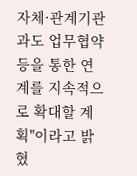자체·관계기관과도 업무협약 등을 통한 연계를 지속적으로 확대할 계획"이라고 밝혔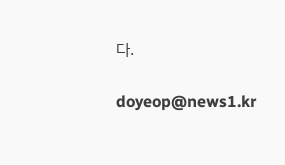다.

doyeop@news1.kr